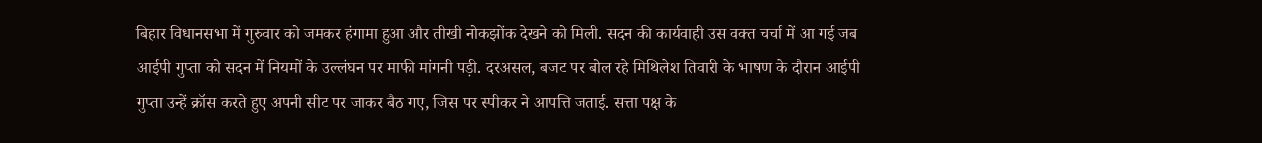बिहार विधानसभा में गुरुवार को जमकर हंगामा हुआ और तीखी नोकझोंक देखने को मिली. सदन की कार्यवाही उस वक्त चर्चा में आ गई जब आईपी गुप्ता को सदन में नियमों के उल्लंघन पर माफी मांगनी पड़ी. दरअसल, बजट पर बोल रहे मिथिलेश तिवारी के भाषण के दौरान आईपी गुप्ता उन्हें क्रॉस करते हुए अपनी सीट पर जाकर बैठ गए, जिस पर स्पीकर ने आपत्ति जताई. सत्ता पक्ष के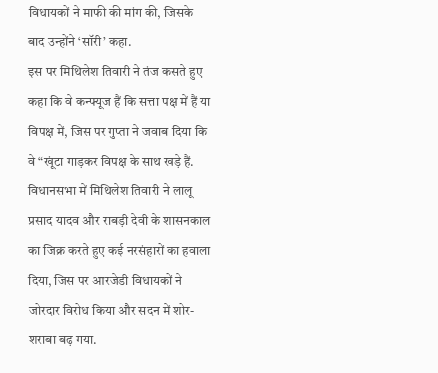विधायकों ने माफी की मांग की, जिसके बाद उन्होंने ‘सॉरी’ कहा.
इस पर मिथिलेश तिवारी ने तंज कसते हुए कहा कि वे कन्फ्यूज हैं कि सत्ता पक्ष में हैं या विपक्ष में, जिस पर गुप्ता ने जवाब दिया कि वे “खूंटा गाड़कर विपक्ष के साथ खड़े हैं. विधानसभा में मिथिलेश तिवारी ने लालू प्रसाद यादव और राबड़ी देवी के शासनकाल का जिक्र करते हुए कई नरसंहारों का हवाला दिया, जिस पर आरजेडी विधायकों ने जोरदार विरोध किया और सदन में शोर-शराबा बढ़ गया.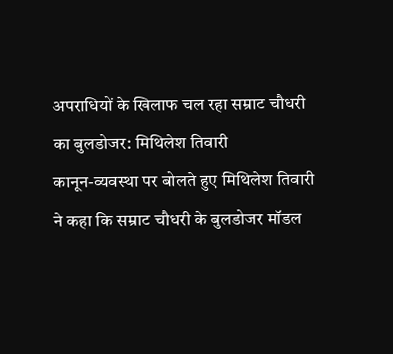अपराधियों के खिलाफ चल रहा सम्राट चौधरी का बुलडोजर: मिथिलेश तिवारी
कानून-व्यवस्था पर बोलते हुए मिथिलेश तिवारी ने कहा कि सम्राट चौधरी के बुलडोजर मॉडल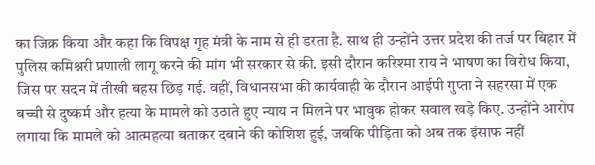का जिक्र किया और कहा कि विपक्ष गृह मंत्री के नाम से ही डरता है. साथ ही उन्होंने उत्तर प्रदेश की तर्ज पर बिहार में पुलिस कमिश्नरी प्रणाली लागू करने की मांग भी सरकार से की. इसी दौरान करिश्मा राय ने भाषण का विरोध किया, जिस पर सदन में तीखी बहस छिड़ गई. वहीं, विधानसभा की कार्यवाही के दौरान आईपी गुप्ता ने सहरसा में एक बच्ची से दुष्कर्म और हत्या के मामले को उठाते हुए न्याय न मिलने पर भावुक होकर सवाल खड़े किए. उन्होंने आरोप लगाया कि मामले को आत्महत्या बताकर दबाने की कोशिश हुई, जबकि पीड़िता को अब तक इंसाफ नहीं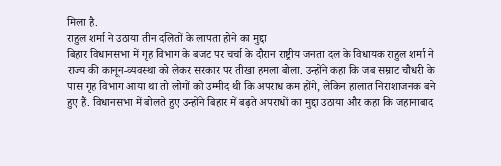मिला है.
राहुल शर्मा ने उठाया तीन दलितों के लापता होने का मुद्दा
बिहार विधानसभा में गृह विभाग के बजट पर चर्चा के दौरान राष्ट्रीय जनता दल के विधायक राहुल शर्मा ने राज्य की कानून-व्यवस्था को लेकर सरकार पर तीखा हमला बोला. उन्होंने कहा कि जब सम्राट चौधरी के पास गृह विभाग आया था तो लोगों को उम्मीद थी कि अपराध कम होंगे, लेकिन हालात निराशाजनक बने हुए हैं. विधानसभा में बोलते हुए उन्होंने बिहार में बढ़ते अपराधों का मुद्दा उठाया और कहा कि जहानाबाद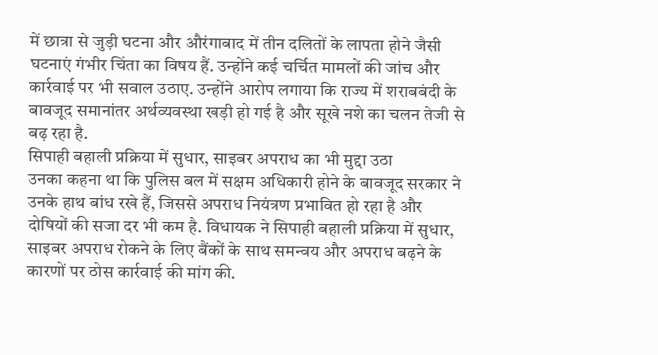में छात्रा से जुड़ी घटना और औरंगाबाद में तीन दलितों के लापता होने जैसी घटनाएं गंभीर चिंता का विषय हैं. उन्होंने कई चर्चित मामलों की जांच और कार्रवाई पर भी सवाल उठाए. उन्होंने आरोप लगाया कि राज्य में शराबबंदी के बावजूद समानांतर अर्थव्यवस्था खड़ी हो गई है और सूखे नशे का चलन तेजी से बढ़ रहा है.
सिपाही बहाली प्रक्रिया में सुधार, साइबर अपराध का भी मुद्दा उठा
उनका कहना था कि पुलिस बल में सक्षम अधिकारी होने के बावजूद सरकार ने उनके हाथ बांध रखे हैं, जिससे अपराध नियंत्रण प्रभावित हो रहा है और दोषियों की सजा दर भी कम है. विधायक ने सिपाही बहाली प्रक्रिया में सुधार, साइबर अपराध रोकने के लिए बैंकों के साथ समन्वय और अपराध बढ़ने के कारणों पर ठोस कार्रवाई की मांग की.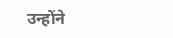उन्होंने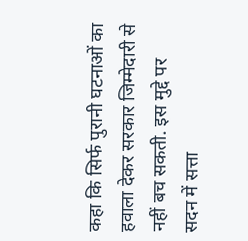कहा कि सिर्फ पुरानी घटनाओं का हवाला देकर सरकार जिम्मेदारी से नहीं बच सकती. इस मुद्दे पर सदन में सत्ता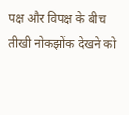पक्ष और विपक्ष के बीच तीखी नोकझोंक देखने को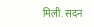मिली. सदन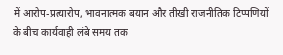में आरोप-प्रत्यारोप, भावनात्मक बयान और तीखी राजनीतिक टिप्पणियों के बीच कार्यवाही लंबे समय तक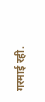गरमाई रही.